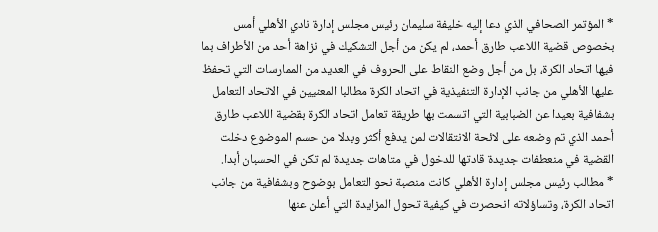* المؤتمر الصحافي الذي دعا إليه خليفة سليمان رئيس مجلس إدارة نادي الأهلي أمس بخصوص قضية اللاعب طارق أحمد، لم يكن من أجل التشكيك في نزاهة أحد من الأطراف بما فيها اتحاد الكرة، بل من أجل وضع النقاط على الحروف في العديد من الممارسات التي تحفظ عليها الأهلي من جانب الإدارة التنفيذية في اتحاد الكرة مطالبا المعنيين في الاتحاد التعامل بشفافية بعيدا عن الضبابية التي اتسمت بها طريقة تعامل اتحاد الكرة بقضية اللاعب طارق أحمد الذي تم وضعه على لائحة الانتقالات لمن يدفع أكثر وبدلا من حسم الموضوع دخلت القضية في منعطفات جديدة قادتها للدخول في متاهات جديدة لم تكن في الحسبان أبدا.
* مطالب رئيس مجلس إدارة الأهلي كانت منصبة نحو التعامل بوضوح وبشفافية من جانب اتحاد الكرة، وتساؤلاته انحصرت في كيفية تحول المزايدة التي أعلن عنها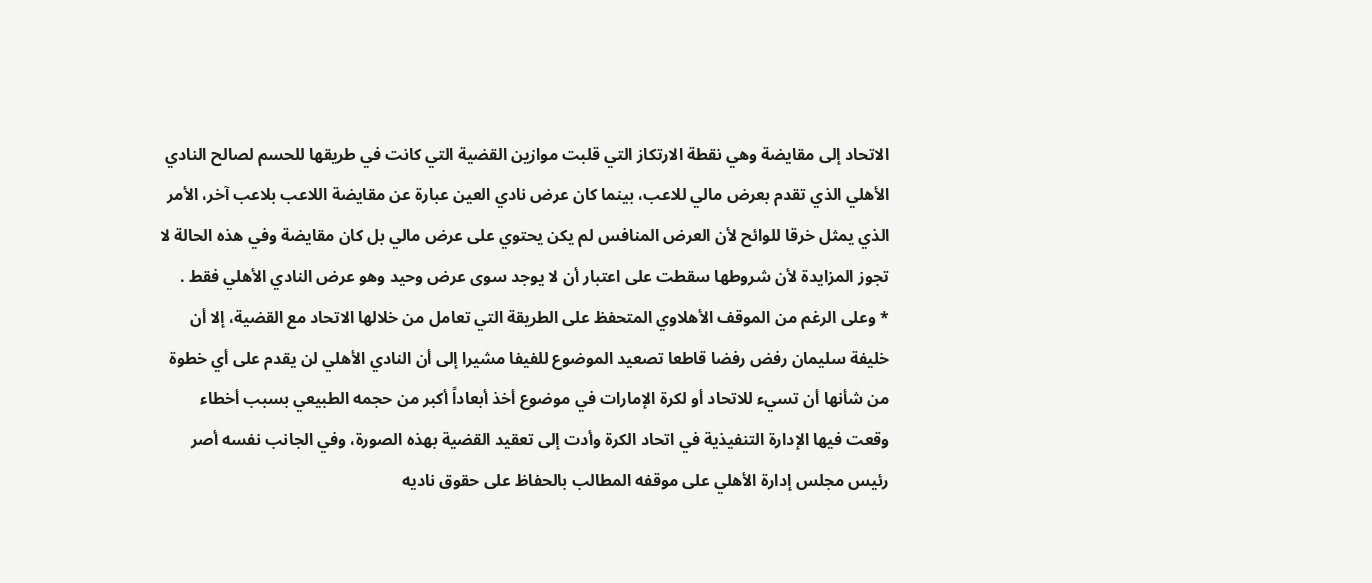الاتحاد إلى مقايضة وهي نقطة الارتكاز التي قلبت موازين القضية التي كانت في طريقها للحسم لصالح النادي الأهلي الذي تقدم بعرض مالي للاعب، بينما كان عرض نادي العين عبارة عن مقايضة اللاعب بلاعب آخر، الأمر الذي يمثل خرقا للوائح لأن العرض المنافس لم يكن يحتوي على عرض مالي بل كان مقايضة وفي هذه الحالة لا تجوز المزايدة لأن شروطها سقطت على اعتبار أن لا يوجد سوى عرض وحيد وهو عرض النادي الأهلي فقط .
* وعلى الرغم من الموقف الأهلاوي المتحفظ على الطريقة التي تعامل من خلالها الاتحاد مع القضية، إلا أن خليفة سليمان رفض رفضا قاطعا تصعيد الموضوع للفيفا مشيرا إلى أن النادي الأهلي لن يقدم على أي خطوة من شأنها أن تسيء للاتحاد أو لكرة الإمارات في موضوع أخذ أبعاداً أكبر من حجمه الطبيعي بسبب أخطاء وقعت فيها الإدارة التنفيذية في اتحاد الكرة وأدت إلى تعقيد القضية بهذه الصورة، وفي الجانب نفسه أصر رئيس مجلس إدارة الأهلي على موقفه المطالب بالحفاظ على حقوق ناديه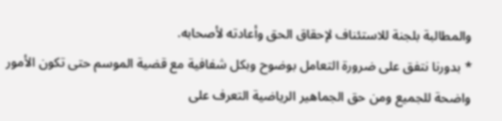والمطالبة بلجنة للاستئناف لإحقاق الحق وأعادته لأصحابه.
* بدورنا نتفق على ضرورة التعامل بوضوح وبكل شفافية مع قضية الموسم حتى تكون الأمور واضحة للجميع ومن حق الجماهير الرياضية التعرف على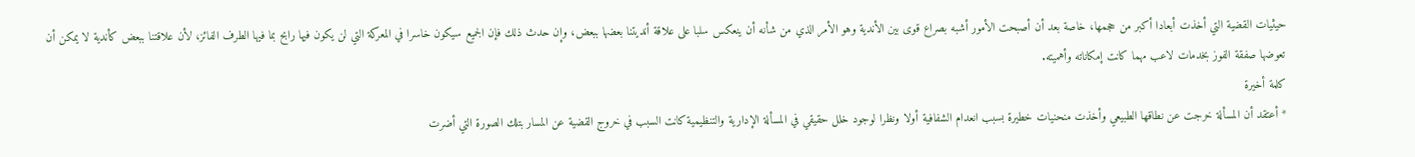حيثيات القضية التي أخذت أبعادا أكبر من حجمها، خاصة بعد أن أصبحت الأمور أشبه بصراع قوى بين الأندية وهو الأمر الذي من شأنه أن ينعكس سلبا على علاقة أنديتنا بعضها ببعض، وإن حدث ذلك فإن الجميع سيكون خاسرا في المعركة التي لن يكون فيها رابح بما فيها الطرف الفائز، لأن علاقتنا ببعض كأندية لا يمكن أن تعوضها صفقة الفوز بخدمات لاعب مهما كانت إمكاناته وأهميته.
كلمة أخيرة
* أعتقد أن المسألة خرجت عن نطاقها الطبيعي وأخذت منحنيات خطيرة بسبب انعدام الشفافية أولا ونظرا لوجود خلل حقيقي في المسألة الإدارية والتنظيمية كانت السبب في خروج القضية عن المسار بتلك الصورة التي أضرت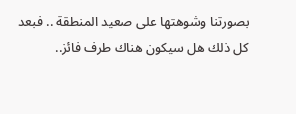بصورتنا وشوهتها على صعيد المنطقة .. فبعد كل ذلك هل سيكون هناك طرف فائز..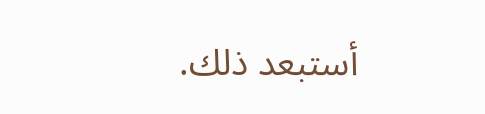أستبعد ذلك.